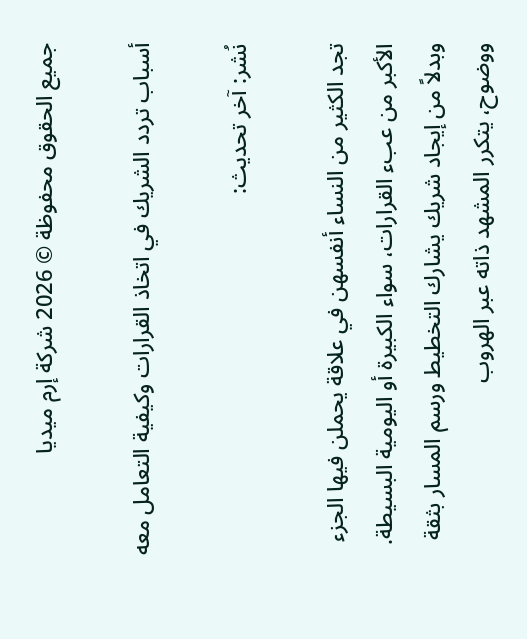جميع الحقوق محفوظة © 2026 شركة إرم ميديا

أسباب تردد الشريك في اتخاذ القرارات وكيفية التعامل معه

نُشر: آخر تحديث:

تجد الكثير من النساء أنفسهن في علاقة يحملن فيها الجزء الأكبر من عبء القرارات، سواء الكبيرة أو اليومية البسيطة. وبدلاً من إيجاد شريك يشارك التخطيط ورسم المسار بثقة ووضوح، يتكرر المشهد ذاته عبر الهروب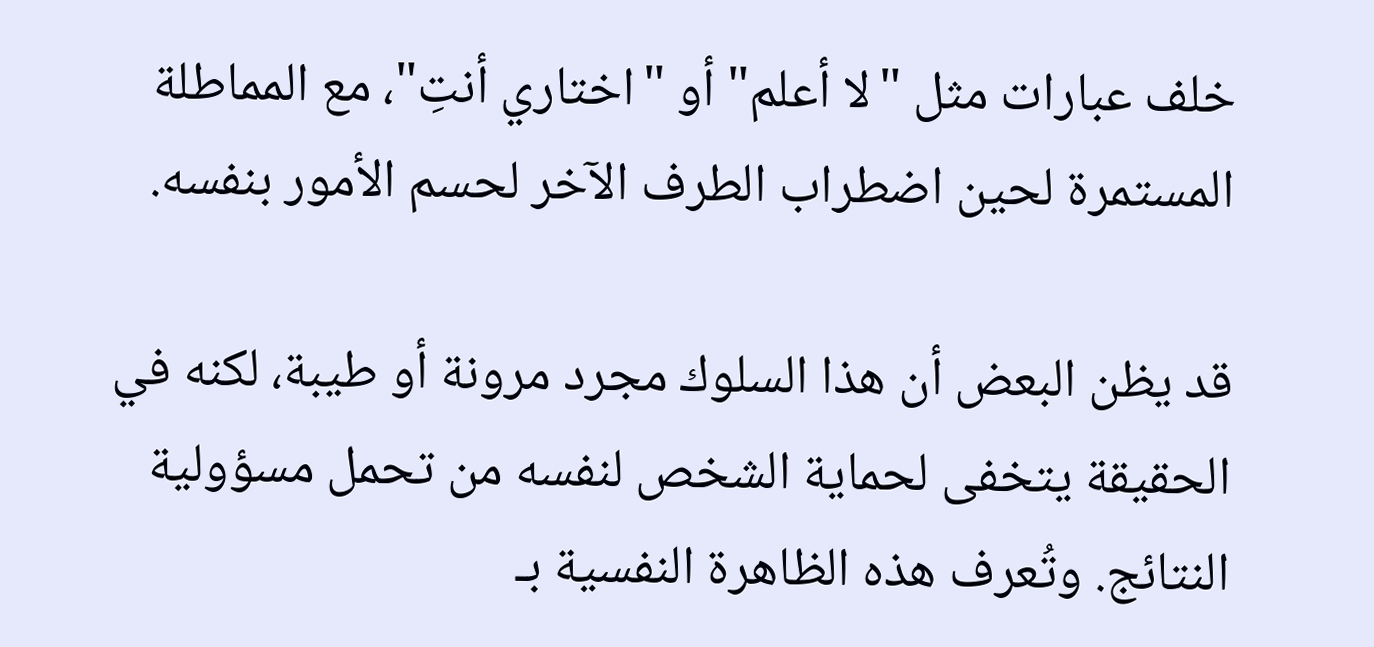خلف عبارات مثل "لا أعلم" أو "اختاري أنتِ"، مع المماطلة المستمرة لحين اضطراب الطرف الآخر لحسم الأمور بنفسه.

قد يظن البعض أن هذا السلوك مجرد مرونة أو طيبة، لكنه في الحقيقة يتخفى لحماية الشخص لنفسه من تحمل مسؤولية النتائج. وتُعرف هذه الظاهرة النفسية بـ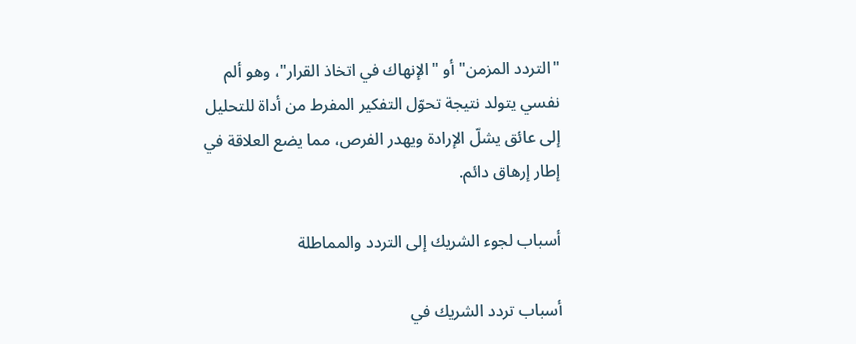"التردد المزمن" أو "الإنهاك في اتخاذ القرار"، وهو ألم نفسي يتولد نتيجة تحوّل التفكير المفرط من أداة للتحليل إلى عائق يشلّ الإرادة ويهدر الفرص، مما يضع العلاقة في إطار إرهاق دائم.

أسباب لجوء الشريك إلى التردد والمماطلة

أسباب تردد الشريك في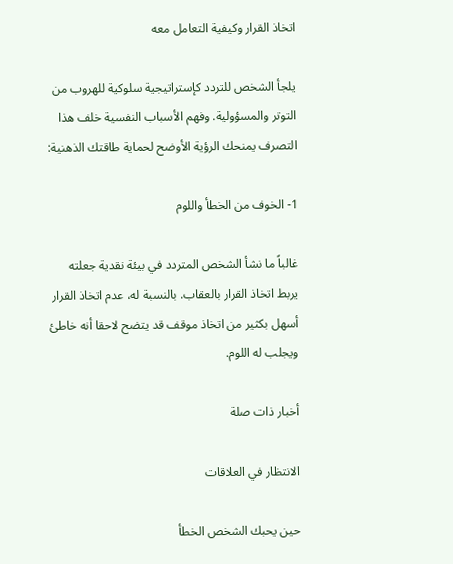اتخاذ القرار وكيفية التعامل معه

يلجأ الشخص للتردد كإستراتيجية سلوكية للهروب من التوتر والمسؤولية. وفهم الأسباب النفسية خلف هذا التصرف يمنحك الرؤية الأوضح لحماية طاقتك الذهنية:

1- الخوف من الخطأ واللوم

غالباً ما نشأ الشخص المتردد في بيئة نقدية جعلته يربط اتخاذ القرار بالعقاب. بالنسبة له، عدم اتخاذ القرار أسهل بكثير من اتخاذ موقف قد يتضح لاحقا أنه خاطئ ويجلب له اللوم.

أخبار ذات صلة

الانتظار في العلاقات

حين يحبك الشخص الخطأ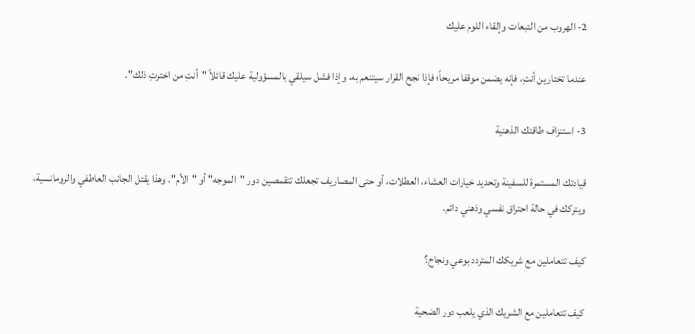2- الهروب من التبعات وإلقاء اللوم عليك

عندما تختارين أنتِ، فإنه يضمن موقفا مريحاً؛ فإذا نجح القرار سيتنعم به، وإذا فشل سيلقي بالمسؤولية عليك قائلاً "أنتِ من اخترتِ ذلك".

3- استنزاف طاقتك الذهنية

قيادتك المستمرة للسفينة وتحديد خيارات العشاء، العطلات، أو حتى المصاريف تجعلك تتقمصين دور "الموجه" أو "الأم". وهذا يقتل الجانب العاطفي والرومانسية، ويتركك في حالة احتراق نفسي وذهني دائم.

كيف تتعاملين مع شريكك المتردد بوعي ونجاح؟

كيف تتعاملين مع الشريك الذي يلعب دور الضحية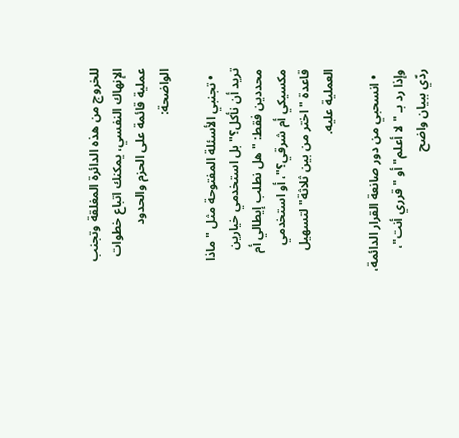للخروج من هذه الدائرة المغلقة وتجنب الإنهاك النفسي، يمكنك اتباع خطوات عملية قائمة على الحزم والحدود الواضحة:

  • تجنبي الأسئلة المفتوحة مثل "ماذا تريد أن نأكل؟" بل استخدمي خيارين محددين فقط: "هل نطلب إيطالي أم مكسيكي أم شرقي؟"، أو استخدمي قاعدة "اختر من بين ثلاثة" لتسهيل العملية عليه.

  • انسحبي من دور صانعة القرار الدائمة، وإذا رد بـ "لا أعلم" أو "قرري أنت"، ردّي ببيان واضح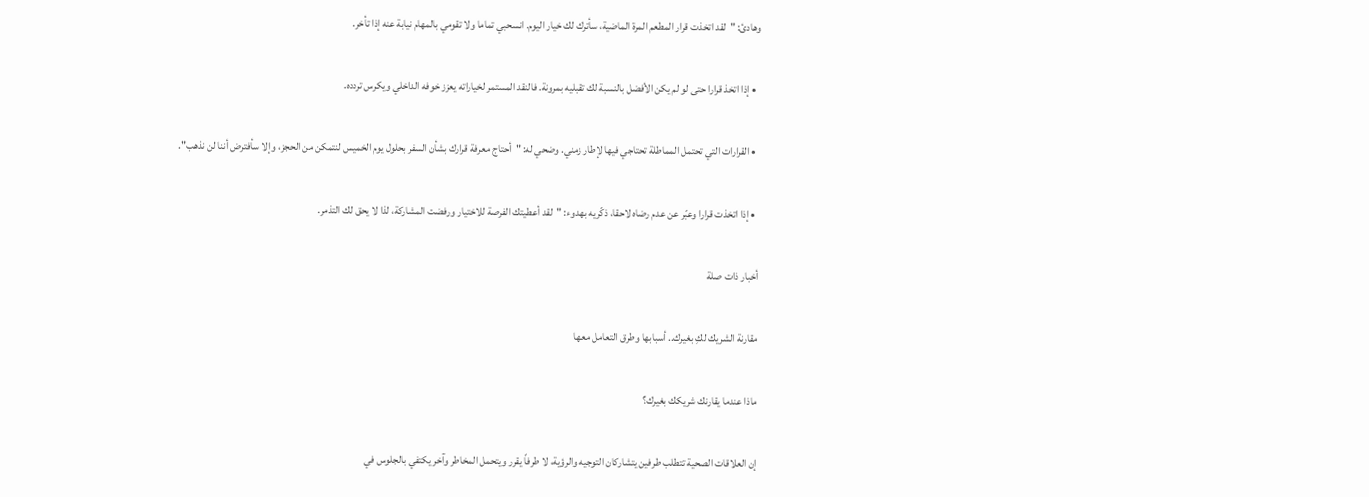وهادئ: "لقد اتخذت قرار المطعم المرة الماضية، سأترك لك خيار اليوم. انسحبي تماما ولا تقومي بالمهام نيابة عنه إذا تأخر.

  • إذا اتخذ قرارا حتى لو لم يكن الأفضل بالنسبة لك تقبليه بمرونة. فالنقد المستمر لخياراته يعزز خوفه الداخلي ويكرس تردده.

  • القرارات التي تحتمل المماطلة تحتاجي فيها لإطار زمني. وضحي له: "أحتاج معرفة قرارك بشأن السفر بحلول يوم الخميس لنتمكن من الحجز، وإلا سأفترض أننا لن نذهب".

  • إذا اتخذت قرارا وعبّر عن عدم رضاه لاحقا، ذكّريه بهدوء: "لقد أعطيتك الفرصة للاختيار ورفضت المشاركة، لذا لا يحق لك التذمر.

أخبار ذات صلة

مقارنة الشريك لكِ بغيرك.. أسبابها وطرق التعامل معها

ماذا عندما يقارنك شريكك بغيرك؟

إن العلاقات الصحية تتطلب طرفين يتشاركان التوجيه والرؤية، لا طرفاً يقرر ويتحمل المخاطر وآخر يكتفي بالجلوس في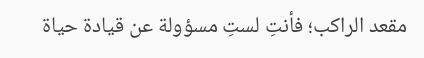مقعد الراكب؛ فأنتِ لستِ مسؤولة عن قيادة حياة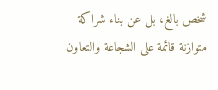شخص بالغ، بل عن بناء شراكة متوازنة قائمة على الشجاعة والتعاون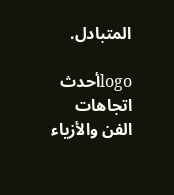المتبادل.

logoأحدث اتجاهات الفن والأزياء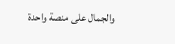والجمال على منصة واحدة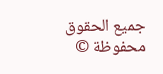جميع الحقوق محفوظة ©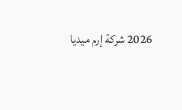2026 شركة إرم ميديا